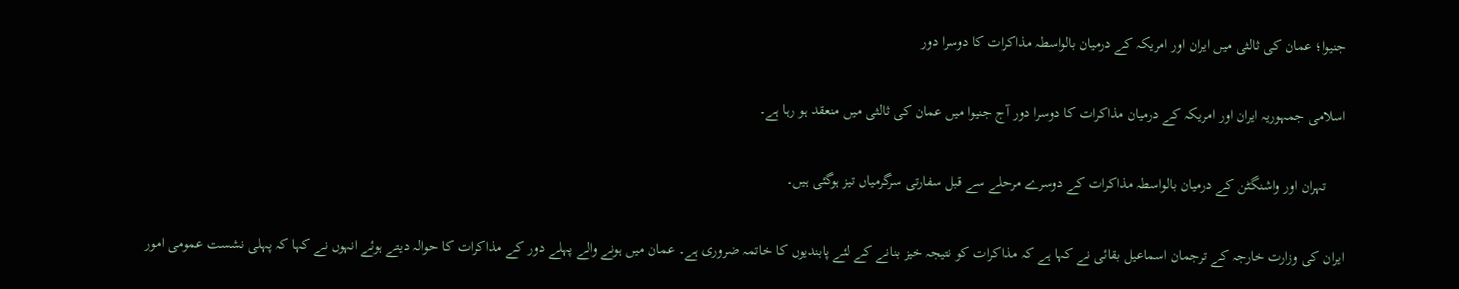جنیوا؛ عمان کی ثالثی میں ایران اور امریکہ کے درمیان بالواسطہ مذاکرات کا دوسرا دور

اسلامی جمہوریہ ایران اور امریکہ کے درمیان مذاکرات کا دوسرا دور آج جنیوا میں عمان کی ثالثی میں منعقد ہو رہا ہے۔

     تہران اور واشنگٹن کے درمیان بالواسطہ مذاکرات کے دوسرے مرحلے سے قبل سفارتی سرگرمیاں تیز ہوگئی ہیں۔

ایران کی وزارت خارجہ کے ترجمان اسماعیل بقائی نے کہا ہے کہ مذاکرات کو نتیجہ خیز بنانے کے لئے پابندیوں کا خاتمہ ضروری ہے۔ عمان میں ہونے والے پہلے دور کے مذاکرات کا حوالہ دیتے ہوئے انہوں نے کہا کہ پہلی نشست عمومی امور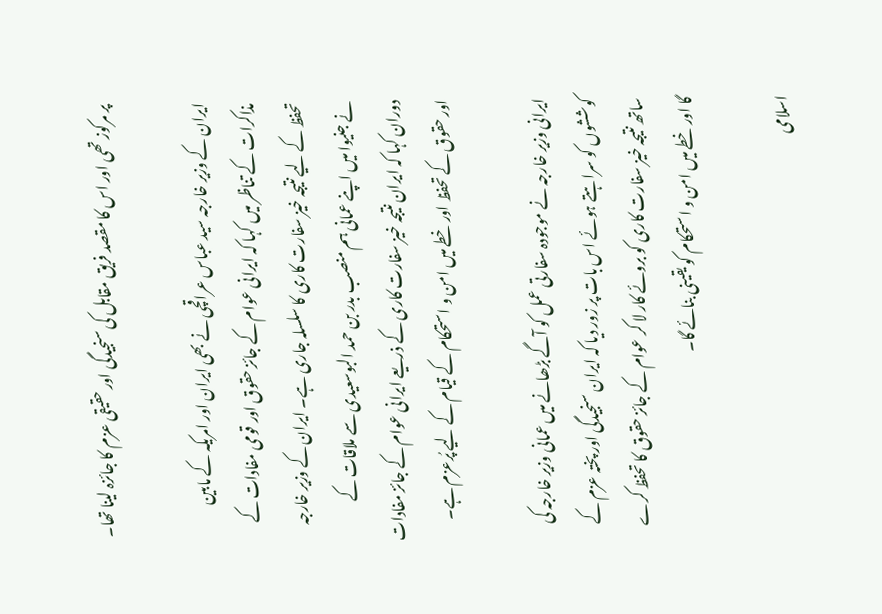پر مرکوز تھی اور اس کا مقصد فریق مقابل کی سنجیدگی اور حقیقی عزم کا جائزہ لینا تھا۔

ایران کے وزیر خارجہ سید عباس عراقچی نے بھی ایران اور امریکہ کے مابین مذاکرات کے تناظر میں کہا کہ ایرانی عوام کے جائز حقوق اور قومی مفادات کے تحفظ کے لیے نتیجہ خیز سفارت کاری کا سلسلہ جاری ہے۔ ایران کے وزیر خارجہ نے جنیوا میں اپنے عمانی ہم منصب بدر بن حمد البوسعیدی سے ملاقات کے دوران کہا کہ ایران نتیجہ خیز سفارت کاری کے ذریعے ایرانی عوام کے جائز مفادات اور حقوق کے تحفظ اور خطے میں امن و استحکام کے قیام کے لیے پُرعزم ہے۔

ایرانی وزیر خارجہ نے موجودہ سفارتی عمل کو آگے بڑھانے میں عمانی وزیر خارجہ کی کوششوں کو سراہتے ہوئے اس بات پر زور دیا کہ ایران سنجیدگی اور پختہ عزم کے ساتھ نتیجہ خیز سفارت کاری کو بروئے کار لا کر عوام کے جائز حقوق کا تحفظ کرے گا اور خطے میں امن و استحکام کو یقینی بنائے گا۔

اسلامی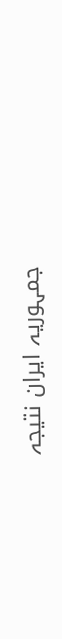جمہوریہ ایران نتیجہ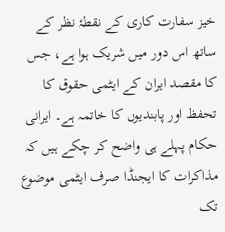خیز سفارت کاری کے نقطۂ نظر کے ساتھ اس دور میں شریک ہوا ہے، جس کا مقصد ایران کے ایٹمی حقوق کا تحفظ اور پابندیوں کا خاتمہ ہے۔ ایرانی حکام پہلے ہی واضح کر چکے ہیں کہ مذاکرات کا ایجنڈا صرف ایٹمی موضوع تک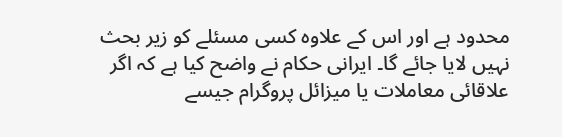محدود ہے اور اس کے علاوہ کسی مسئلے کو زیر بحث نہیں لایا جائے گا۔ ایرانی حکام نے واضح کیا ہے کہ اگر علاقائی معاملات یا میزائل پروگرام جیسے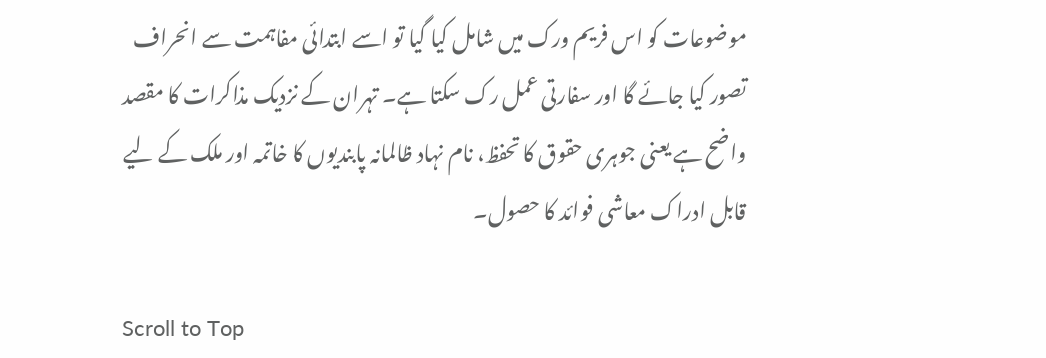موضوعات کو اس فریم ورک میں شامل کیا گیا تو اسے ابتدائی مفاہمت سے انحراف تصور کیا جائے گا اور سفارتی عمل رک سکتا ہے۔ تہران کے نزدیک مذاکرات کا مقصد واضح ہے یعنی جوہری حقوق کا تحفظ، نام نہاد ظالمانہ پابندیوں کا خاتمہ اور ملک کے لیے قابل ادراک معاشی فوائد کا حصول۔

Scroll to Top